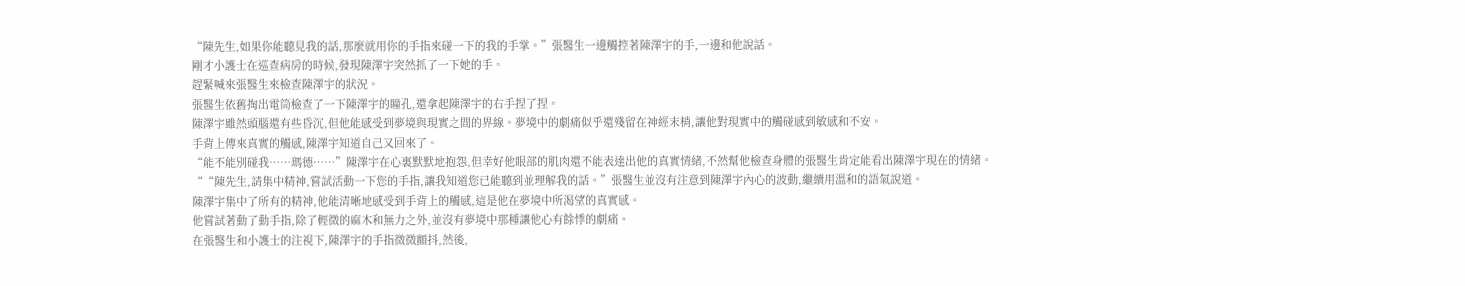“陳先生,如果你能聽見我的話,那麼就用你的手指來碰一下的我的手掌。”張醫生一邊觸控著陳澤宇的手,一邊和他說話。
剛才小護士在巡查病房的時候,發現陳澤宇突然抓了一下她的手。
趕緊喊來張醫生來檢查陳澤宇的狀況。
張醫生依舊掏出電筒檢查了一下陳澤宇的瞳孔,還拿起陳澤宇的右手捏了捏。
陳澤宇雖然頭腦還有些昏沉,但他能感受到夢境與現實之間的界線。夢境中的劇痛似乎還殘留在神經末梢,讓他對現實中的觸碰感到敏感和不安。
手背上傳來真實的觸感,陳澤宇知道自己又回來了。
“能不能別碰我……瑪德……”陳澤宇在心裏默默地抱怨,但幸好他眼部的肌肉還不能表達出他的真實情緒,不然幫他檢查身體的張醫生肯定能看出陳澤宇現在的情緒。
““陳先生,請集中精神,嘗試活動一下您的手指,讓我知道您已能聽到並理解我的話。”張醫生並沒有注意到陳澤宇內心的波動,繼續用溫和的語氣說道。
陳澤宇集中了所有的精神,他能清晰地感受到手背上的觸感,這是他在夢境中所渴望的真實感。
他嘗試著動了動手指,除了輕微的麻木和無力之外,並沒有夢境中那種讓他心有餘悸的劇痛。
在張醫生和小護士的注視下,陳澤宇的手指微微顫抖,然後,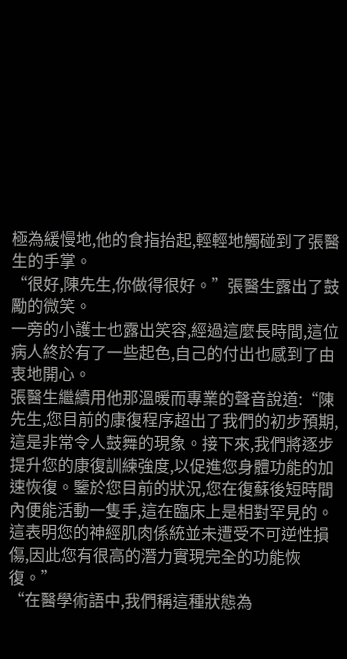極為緩慢地,他的食指抬起,輕輕地觸碰到了張醫生的手掌。
“很好,陳先生,你做得很好。”張醫生露出了鼓勵的微笑。
一旁的小護士也露出笑容,經過這麼長時間,這位病人終於有了一些起色,自己的付出也感到了由衷地開心。
張醫生繼續用他那溫暖而專業的聲音說道:“陳先生,您目前的康復程序超出了我們的初步預期,這是非常令人鼓舞的現象。接下來,我們將逐步提升您的康復訓練強度,以促進您身體功能的加速恢復。鑒於您目前的狀況,您在復蘇後短時間內便能活動一隻手,這在臨床上是相對罕見的。這表明您的神經肌肉係統並未遭受不可逆性損傷,因此您有很高的潛力實現完全的功能恢復。”
“在醫學術語中,我們稱這種狀態為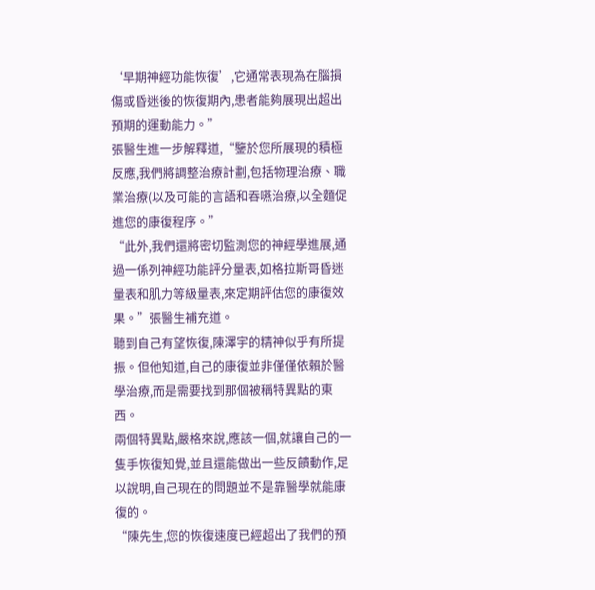‘早期神經功能恢復’,它通常表現為在腦損傷或昏迷後的恢復期內,患者能夠展現出超出預期的運動能力。”
張醫生進一步解釋道,“鑒於您所展現的積極反應,我們將調整治療計劃,包括物理治療、職業治療(以及可能的言語和吞嚥治療,以全麵促進您的康復程序。”
“此外,我們還將密切監測您的神經學進展,通過一係列神經功能評分量表,如格拉斯哥昏迷量表和肌力等級量表,來定期評估您的康復效果。”張醫生補充道。
聽到自己有望恢復,陳澤宇的精神似乎有所提振。但他知道,自己的康復並非僅僅依賴於醫學治療,而是需要找到那個被稱特異點的東西。
兩個特異點,嚴格來說,應該一個,就讓自己的一隻手恢復知覺,並且還能做出一些反饋動作,足以說明,自己現在的問題並不是靠醫學就能康復的。
“陳先生,您的恢復速度已經超出了我們的預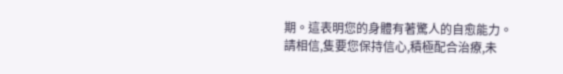期。這表明您的身體有著驚人的自愈能力。請相信,隻要您保持信心,積極配合治療,未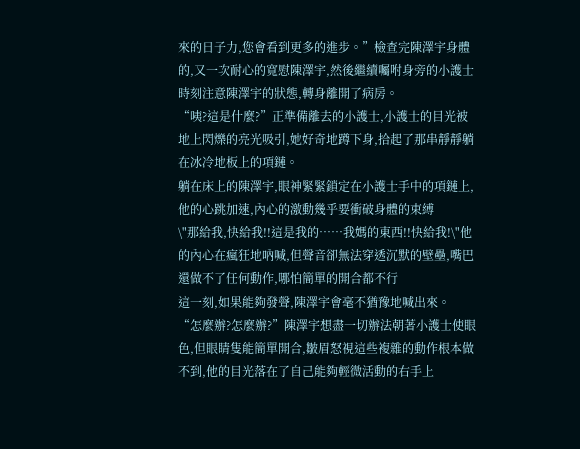來的日子力,您會看到更多的進步。”檢查完陳澤宇身體的,又一次耐心的寬慰陳澤宇,然後繼續囑咐身旁的小護士時刻注意陳澤宇的狀態,轉身離開了病房。
“咦?這是什麼?”正準備離去的小護士,小護士的目光被地上閃爍的亮光吸引,她好奇地蹲下身,拾起了那串靜靜躺在冰冷地板上的項鏈。
躺在床上的陳澤宇,眼神緊緊鎖定在小護士手中的項鏈上,他的心跳加速,內心的激動幾乎要衝破身體的束縛
\"那給我,快給我!!這是我的……我媽的東西!!快給我!\"他的內心在瘋狂地吶喊,但聲音卻無法穿透沉默的壁壘,嘴巴還做不了任何動作,哪怕簡單的開合都不行
這一刻,如果能夠發聲,陳澤宇會毫不猶豫地喊出來。
“怎麼辦?怎麼辦?”陳澤宇想盡一切辦法朝著小護士使眼色,但眼睛隻能簡單開合,皺眉怒視這些複雜的動作根本做不到,他的目光落在了自己能夠輕微活動的右手上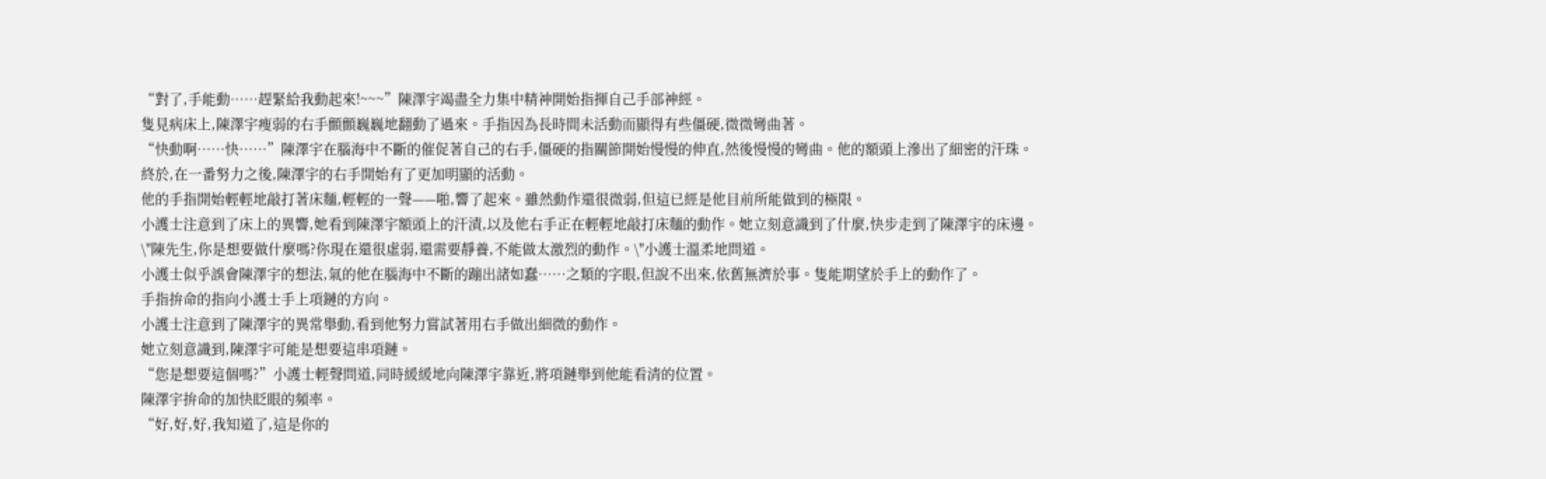“對了,手能動……趕緊給我動起來!~~~”陳澤宇竭盡全力集中精神開始指揮自己手部神經。
隻見病床上,陳澤宇瘦弱的右手顫顫巍巍地翻動了過來。手指因為長時間未活動而顯得有些僵硬,微微彎曲著。
“快動啊……快……”陳澤宇在腦海中不斷的催促著自己的右手,僵硬的指關節開始慢慢的伸直,然後慢慢的彎曲。他的額頭上滲出了細密的汗珠。
終於,在一番努力之後,陳澤宇的右手開始有了更加明顯的活動。
他的手指開始輕輕地敲打著床麵,輕輕的一聲——啪,響了起來。雖然動作還很微弱,但這已經是他目前所能做到的極限。
小護士注意到了床上的異響,她看到陳澤宇額頭上的汗漬,以及他右手正在輕輕地敲打床麵的動作。她立刻意識到了什麼,快步走到了陳澤宇的床邊。
\"陳先生,你是想要做什麼嗎?你現在還很虛弱,還需要靜養,不能做太激烈的動作。\"小護士溫柔地問道。
小護士似乎誤會陳澤宇的想法,氣的他在腦海中不斷的蹦出諸如蠢……之類的字眼,但說不出來,依舊無濟於事。隻能期望於手上的動作了。
手指拚命的指向小護士手上項鏈的方向。
小護士注意到了陳澤宇的異常舉動,看到他努力嘗試著用右手做出細微的動作。
她立刻意識到,陳澤宇可能是想要這串項鏈。
“您是想要這個嗎?”小護士輕聲問道,同時緩緩地向陳澤宇靠近,將項鏈舉到他能看清的位置。
陳澤宇拚命的加快眨眼的頻率。
“好,好,好,我知道了,這是你的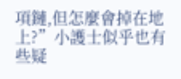項鏈,但怎麼會掉在地上?”小護士似乎也有些疑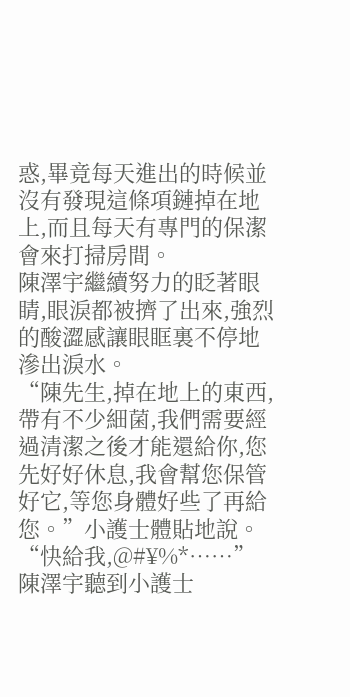惑,畢竟每天進出的時候並沒有發現這條項鏈掉在地上,而且每天有專門的保潔會來打掃房間。
陳澤宇繼續努力的眨著眼睛,眼淚都被擠了出來,強烈的酸澀感讓眼眶裏不停地滲出淚水。
“陳先生,掉在地上的東西,帶有不少細菌,我們需要經過清潔之後才能還給你,您先好好休息,我會幫您保管好它,等您身體好些了再給您。”小護士體貼地說。
“快給我,@#¥%*……”陳澤宇聽到小護士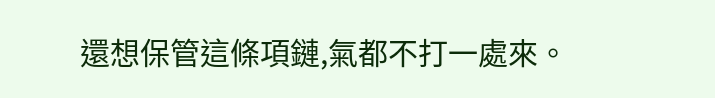還想保管這條項鏈,氣都不打一處來。